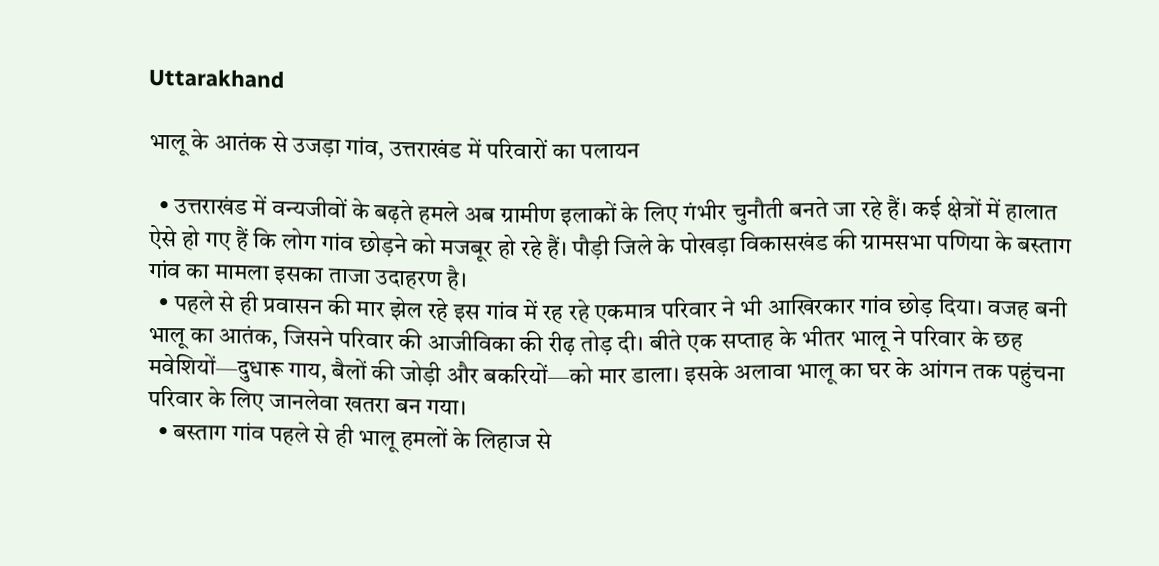Uttarakhand

भालू के आतंक से उजड़ा गांव, उत्तराखंड में परिवारों का पलायन

  • उत्तराखंड में वन्यजीवों के बढ़ते हमले अब ग्रामीण इलाकों के लिए गंभीर चुनौती बनते जा रहे हैं। कई क्षेत्रों में हालात ऐसे हो गए हैं कि लोग गांव छोड़ने को मजबूर हो रहे हैं। पौड़ी जिले के पोखड़ा विकासखंड की ग्रामसभा पणिया के बस्ताग गांव का मामला इसका ताजा उदाहरण है।
  • पहले से ही प्रवासन की मार झेल रहे इस गांव में रह रहे एकमात्र परिवार ने भी आखिरकार गांव छोड़ दिया। वजह बनी भालू का आतंक, जिसने परिवार की आजीविका की रीढ़ तोड़ दी। बीते एक सप्ताह के भीतर भालू ने परिवार के छह मवेशियों—दुधारू गाय, बैलों की जोड़ी और बकरियों—को मार डाला। इसके अलावा भालू का घर के आंगन तक पहुंचना परिवार के लिए जानलेवा खतरा बन गया।
  • बस्ताग गांव पहले से ही भालू हमलों के लिहाज से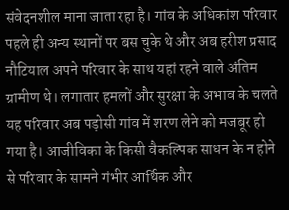संवेदनशील माना जाता रहा है। गांव के अधिकांश परिवार पहले ही अन्य स्थानों पर बस चुके थे और अब हरीश प्रसाद नौटियाल अपने परिवार के साथ यहां रहने वाले अंतिम ग्रामीण थे। लगातार हमलों और सुरक्षा के अभाव के चलते यह परिवार अब पड़ोसी गांव में शरण लेने को मजबूर हो गया है। आजीविका के किसी वैकल्पिक साधन के न होने से परिवार के सामने गंभीर आर्थिक और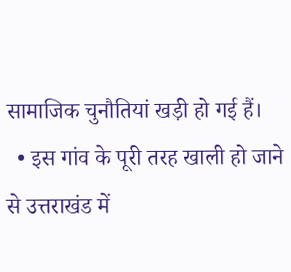सामाजिक चुनौतियां खड़ी हो गई हैं।
  • इस गांव के पूरी तरह खाली हो जाने से उत्तराखंड में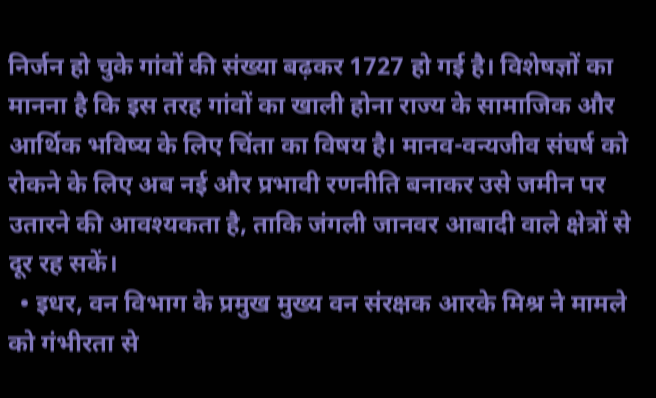निर्जन हो चुके गांवों की संख्या बढ़कर 1727 हो गई है। विशेषज्ञों का मानना है कि इस तरह गांवों का खाली होना राज्य के सामाजिक और आर्थिक भविष्य के लिए चिंता का विषय है। मानव-वन्यजीव संघर्ष को रोकने के लिए अब नई और प्रभावी रणनीति बनाकर उसे जमीन पर उतारने की आवश्यकता है, ताकि जंगली जानवर आबादी वाले क्षेत्रों से दूर रह सकें।
  • इधर, वन विभाग के प्रमुख मुख्य वन संरक्षक आरके मिश्र ने मामले को गंभीरता से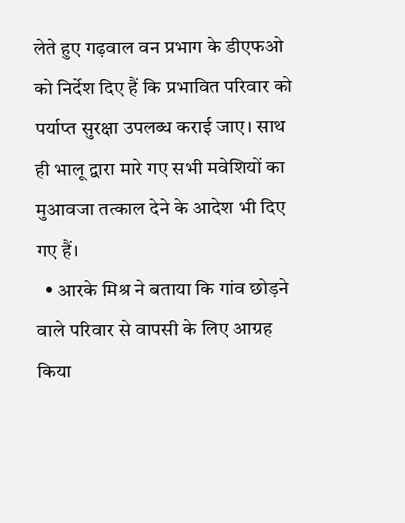लेते हुए गढ़वाल वन प्रभाग के डीएफओ को निर्देश दिए हैं कि प्रभावित परिवार को पर्याप्त सुरक्षा उपलब्ध कराई जाए। साथ ही भालू द्वारा मारे गए सभी मवेशियों का मुआवजा तत्काल देने के आदेश भी दिए गए हैं।
  • आरके मिश्र ने बताया कि गांव छोड़ने वाले परिवार से वापसी के लिए आग्रह किया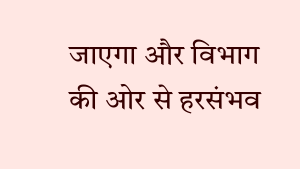जाएगा और विभाग की ओर से हरसंभव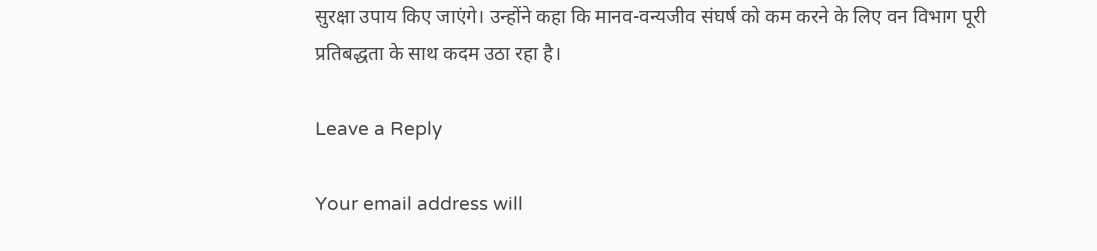सुरक्षा उपाय किए जाएंगे। उन्होंने कहा कि मानव-वन्यजीव संघर्ष को कम करने के लिए वन विभाग पूरी प्रतिबद्धता के साथ कदम उठा रहा है।

Leave a Reply

Your email address will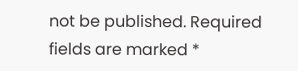not be published. Required fields are marked *